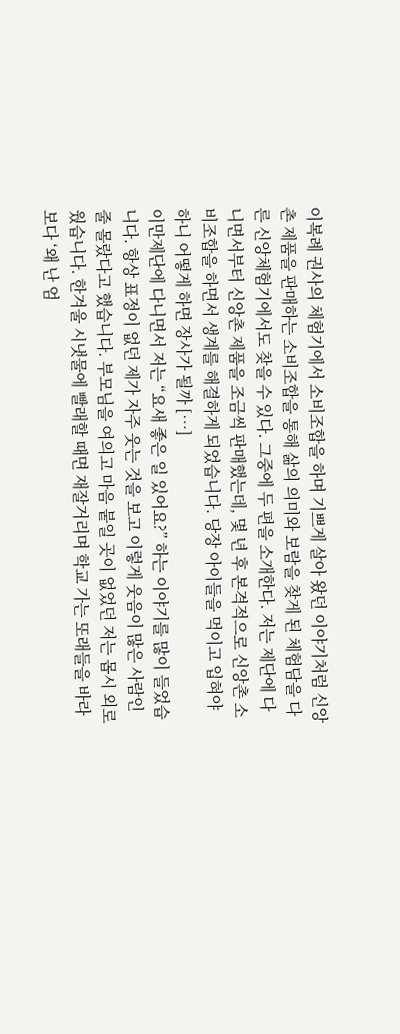이복례 권사의 체험기에서 소비조합을 하며 기쁘게 살아 왔던 이야기처럼 신앙촌 제품을 판매하는 소비조합을 통해 삶의 의미와 보람을 찾게 된 체험담을 다른 신앙체험기에서도 찾을 수 있다. 그중에 두 편을 소개한다. 저는 제단에 다니면서부터 신앙촌 제품을 조금씩 판매했는데, 몇 년 후 본격적으로 신앙촌 소비조합을 하면서 생계를 해결하게 되었습니다. 당장 아이들을 먹이고 입혀야 하니 어떻게 하면 장사가 될까 […]
이만제단에 다니면서 저는 “요새 좋은 일 있어요?” 하는 이야기를 많이 들었습니다. 항상 표정이 없던 제가 자주 웃는 것을 보고 이렇게 웃음이 많은 사람인 줄 몰랐다고 했습니다. 부모님을 여의고 마음 붙일 곳이 없었던 저는 몹시 외로웠습니다. 한겨울 시냇물에 빨래할 때면 재잘거리며 학교 가는 또래들을 바라보다 ‘왜 난 엄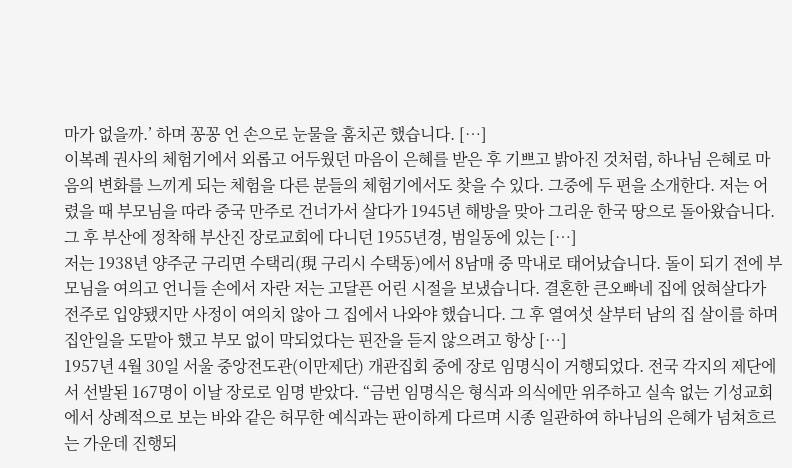마가 없을까.’ 하며 꽁꽁 언 손으로 눈물을 훔치곤 했습니다. […]
이복례 권사의 체험기에서 외롭고 어두웠던 마음이 은혜를 받은 후 기쁘고 밝아진 것처럼, 하나님 은혜로 마음의 변화를 느끼게 되는 체험을 다른 분들의 체험기에서도 찾을 수 있다. 그중에 두 편을 소개한다. 저는 어렸을 때 부모님을 따라 중국 만주로 건너가서 살다가 1945년 해방을 맞아 그리운 한국 땅으로 돌아왔습니다. 그 후 부산에 정착해 부산진 장로교회에 다니던 1955년경, 범일동에 있는 […]
저는 1938년 양주군 구리면 수택리(現 구리시 수택동)에서 8남매 중 막내로 태어났습니다. 돌이 되기 전에 부모님을 여의고 언니들 손에서 자란 저는 고달픈 어린 시절을 보냈습니다. 결혼한 큰오빠네 집에 얹혀살다가 전주로 입양됐지만 사정이 여의치 않아 그 집에서 나와야 했습니다. 그 후 열여섯 살부터 남의 집 살이를 하며 집안일을 도맡아 했고 부모 없이 막되었다는 핀잔을 듣지 않으려고 항상 […]
1957년 4월 30일 서울 중앙전도관(이만제단) 개관집회 중에 장로 임명식이 거행되었다. 전국 각지의 제단에서 선발된 167명이 이날 장로로 임명 받았다. “금번 임명식은 형식과 의식에만 위주하고 실속 없는 기성교회에서 상례적으로 보는 바와 같은 허무한 예식과는 판이하게 다르며 시종 일관하여 하나님의 은혜가 넘쳐흐르는 가운데 진행되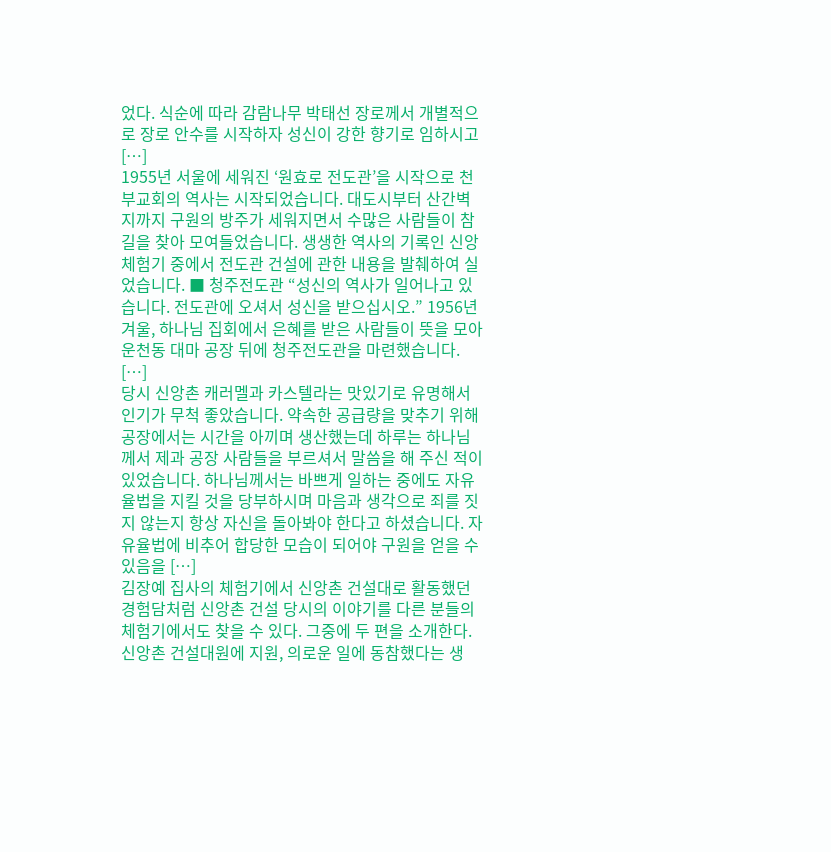었다. 식순에 따라 감람나무 박태선 장로께서 개별적으로 장로 안수를 시작하자 성신이 강한 향기로 임하시고 […]
1955년 서울에 세워진 ‘원효로 전도관’을 시작으로 천부교회의 역사는 시작되었습니다. 대도시부터 산간벽지까지 구원의 방주가 세워지면서 수많은 사람들이 참길을 찾아 모여들었습니다. 생생한 역사의 기록인 신앙체험기 중에서 전도관 건설에 관한 내용을 발췌하여 실었습니다. ■ 청주전도관 “성신의 역사가 일어나고 있습니다. 전도관에 오셔서 성신을 받으십시오.” 1956년 겨울, 하나님 집회에서 은혜를 받은 사람들이 뜻을 모아 운천동 대마 공장 뒤에 청주전도관을 마련했습니다. […]
당시 신앙촌 캐러멜과 카스텔라는 맛있기로 유명해서 인기가 무척 좋았습니다. 약속한 공급량을 맞추기 위해 공장에서는 시간을 아끼며 생산했는데 하루는 하나님께서 제과 공장 사람들을 부르셔서 말씀을 해 주신 적이 있었습니다. 하나님께서는 바쁘게 일하는 중에도 자유율법을 지킬 것을 당부하시며 마음과 생각으로 죄를 짓지 않는지 항상 자신을 돌아봐야 한다고 하셨습니다. 자유율법에 비추어 합당한 모습이 되어야 구원을 얻을 수 있음을 […]
김장예 집사의 체험기에서 신앙촌 건설대로 활동했던 경험담처럼 신앙촌 건설 당시의 이야기를 다른 분들의 체험기에서도 찾을 수 있다. 그중에 두 편을 소개한다. 신앙촌 건설대원에 지원, 의로운 일에 동참했다는 생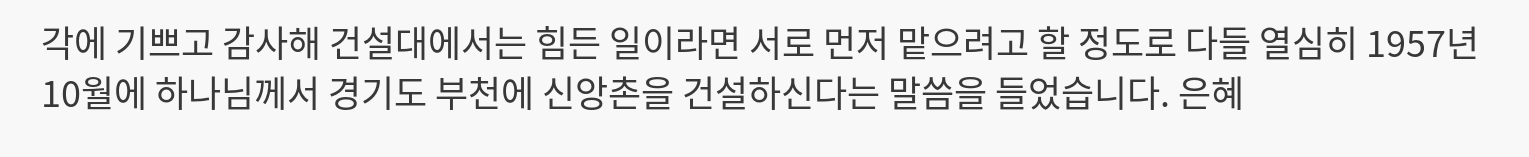각에 기쁘고 감사해 건설대에서는 힘든 일이라면 서로 먼저 맡으려고 할 정도로 다들 열심히 1957년 10월에 하나님께서 경기도 부천에 신앙촌을 건설하신다는 말씀을 들었습니다. 은혜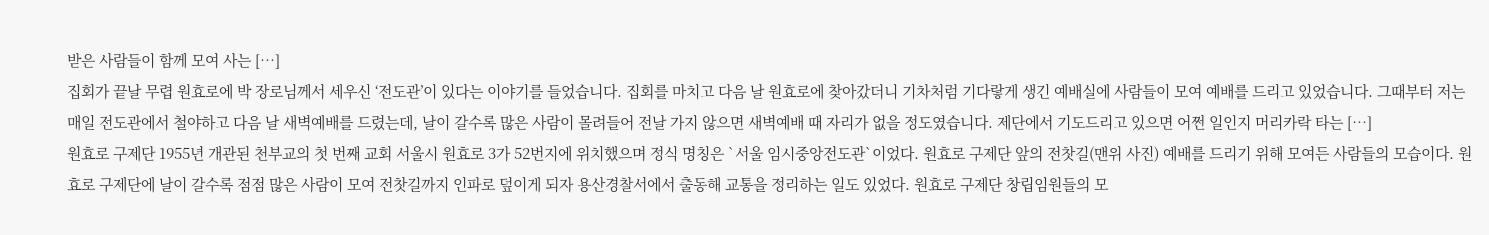받은 사람들이 함께 모여 사는 […]
집회가 끝날 무렵 원효로에 박 장로님께서 세우신 ‘전도관’이 있다는 이야기를 들었습니다. 집회를 마치고 다음 날 원효로에 찾아갔더니 기차처럼 기다랗게 생긴 예배실에 사람들이 모여 예배를 드리고 있었습니다. 그때부터 저는 매일 전도관에서 철야하고 다음 날 새벽예배를 드렸는데, 날이 갈수록 많은 사람이 몰려들어 전날 가지 않으면 새벽예배 때 자리가 없을 정도였습니다. 제단에서 기도드리고 있으면 어쩐 일인지 머리카락 타는 […]
원효로 구제단 1955년 개관된 천부교의 첫 번째 교회 서울시 원효로 3가 52번지에 위치했으며 정식 명칭은 `서울 임시중앙전도관`이었다. 원효로 구제단 앞의 전찻길(맨위 사진) 예배를 드리기 위해 모여든 사람들의 모습이다. 원효로 구제단에 날이 갈수록 점점 많은 사람이 모여 전찻길까지 인파로 덮이게 되자 용산경찰서에서 출동해 교통을 정리하는 일도 있었다. 원효로 구제단 창립임원들의 모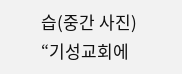습(중간 사진) “기성교회에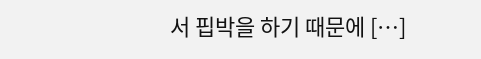서 핍박을 하기 때문에 […]